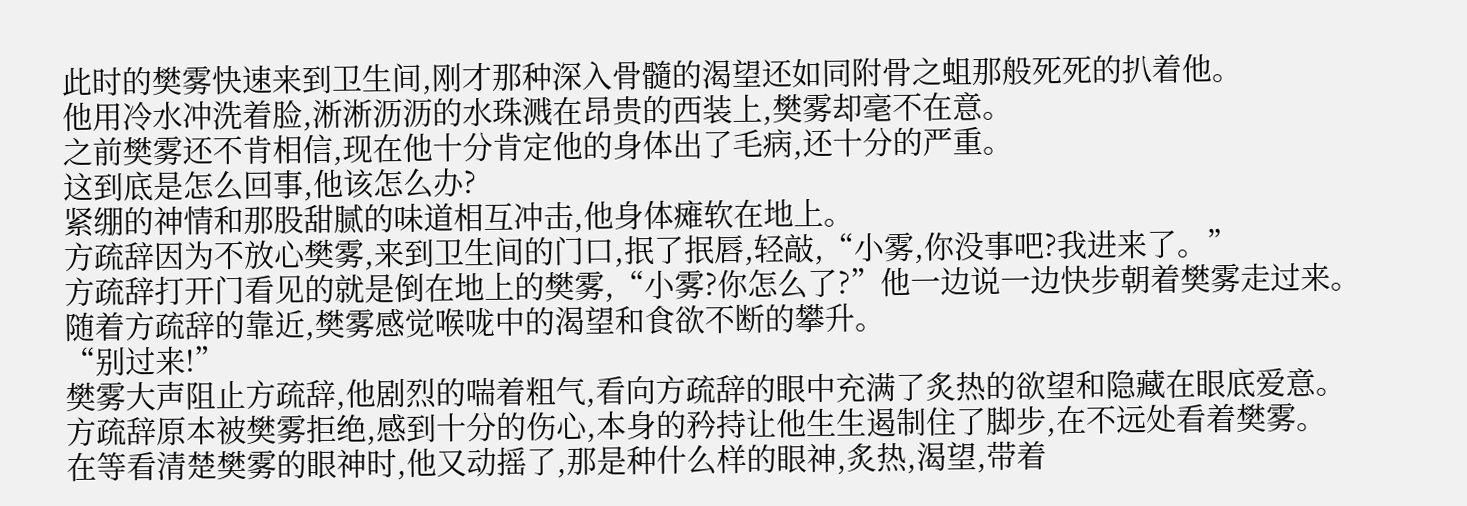此时的樊雾快速来到卫生间,刚才那种深入骨髓的渴望还如同附骨之蛆那般死死的扒着他。
他用冷水冲洗着脸,淅淅沥沥的水珠溅在昂贵的西装上,樊雾却毫不在意。
之前樊雾还不肯相信,现在他十分肯定他的身体出了毛病,还十分的严重。
这到底是怎么回事,他该怎么办?
紧绷的神情和那股甜腻的味道相互冲击,他身体瘫软在地上。
方疏辞因为不放心樊雾,来到卫生间的门口,抿了抿唇,轻敲,“小雾,你没事吧?我进来了。”
方疏辞打开门看见的就是倒在地上的樊雾,“小雾?你怎么了?”他一边说一边快步朝着樊雾走过来。
随着方疏辞的靠近,樊雾感觉喉咙中的渴望和食欲不断的攀升。
“别过来!”
樊雾大声阻止方疏辞,他剧烈的喘着粗气,看向方疏辞的眼中充满了炙热的欲望和隐藏在眼底爱意。
方疏辞原本被樊雾拒绝,感到十分的伤心,本身的矜持让他生生遏制住了脚步,在不远处看着樊雾。
在等看清楚樊雾的眼神时,他又动摇了,那是种什么样的眼神,炙热,渴望,带着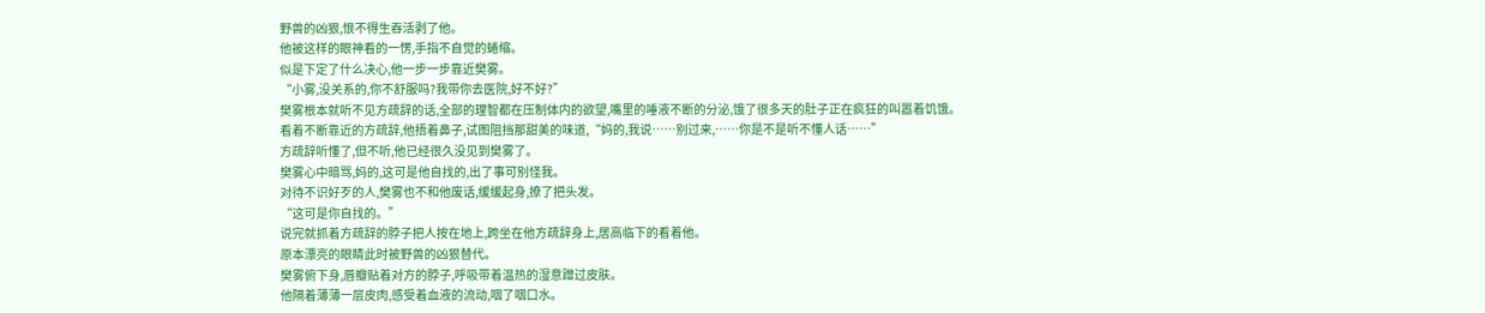野兽的凶狠,恨不得生吞活剥了他。
他被这样的眼神看的一愣,手指不自觉的蜷缩。
似是下定了什么决心,他一步一步靠近樊雾。
“小雾,没关系的,你不舒服吗?我带你去医院,好不好?”
樊雾根本就听不见方疏辞的话,全部的理智都在压制体内的欲望,嘴里的唾液不断的分泌,饿了很多天的肚子正在疯狂的叫嚣着饥饿。
看着不断靠近的方疏辞,他捂着鼻子,试图阻挡那甜美的味道,“妈的,我说……别过来,……你是不是听不懂人话……”
方疏辞听懂了,但不听,他已经很久没见到樊雾了。
樊雾心中暗骂,妈的,这可是他自找的,出了事可别怪我。
对待不识好歹的人,樊雾也不和他废话,缓缓起身,撩了把头发。
“这可是你自找的。”
说完就抓着方疏辞的脖子把人按在地上,跨坐在他方疏辞身上,居高临下的看着他。
原本漂亮的眼睛此时被野兽的凶狠替代。
樊雾俯下身,唇瓣贴着对方的脖子,呼吸带着温热的湿意蹭过皮肤。
他隔着薄薄一层皮肉,感受着血液的流动,咽了咽口水。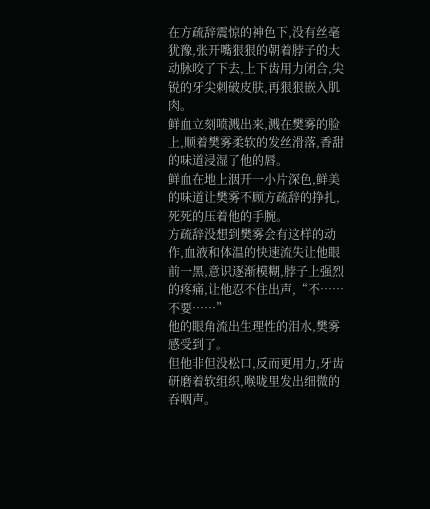在方疏辞震惊的神色下,没有丝毫犹豫,张开嘴狠狠的朝着脖子的大动脉咬了下去,上下齿用力闭合,尖锐的牙尖刺破皮肤,再狠狠嵌入肌肉。
鲜血立刻喷溅出来,溅在樊雾的脸上,顺着樊雾柔软的发丝滑落,香甜的味道浸湿了他的唇。
鲜血在地上洇开一小片深色,鲜美的味道让樊雾不顾方疏辞的挣扎,死死的压着他的手腕。
方疏辞没想到樊雾会有这样的动作,血液和体温的快速流失让他眼前一黑,意识逐渐模糊,脖子上强烈的疼痛,让他忍不住出声,“不……不要……”
他的眼角流出生理性的泪水,樊雾感受到了。
但他非但没松口,反而更用力,牙齿研磨着软组织,喉咙里发出细微的吞咽声。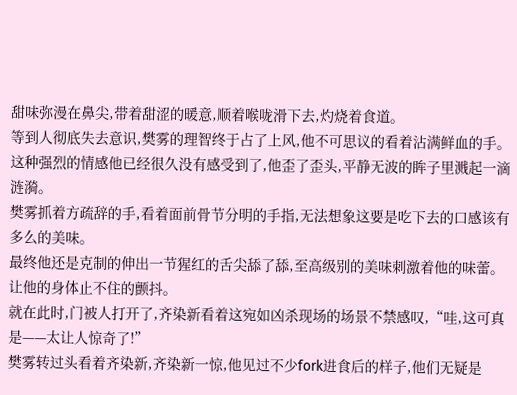甜味弥漫在鼻尖,带着甜涩的暖意,顺着喉咙滑下去,灼烧着食道。
等到人彻底失去意识,樊雾的理智终于占了上风,他不可思议的看着沾满鲜血的手。
这种强烈的情感他已经很久没有感受到了,他歪了歪头,平静无波的眸子里溅起一滴涟漪。
樊雾抓着方疏辞的手,看着面前骨节分明的手指,无法想象这要是吃下去的口感该有多么的美味。
最终他还是克制的伸出一节猩红的舌尖舔了舔,至高级别的美味刺激着他的味蕾。
让他的身体止不住的颤抖。
就在此时,门被人打开了,齐染新看着这宛如凶杀现场的场景不禁感叹,“哇,这可真是——太让人惊奇了!”
樊雾转过头看着齐染新,齐染新一惊,他见过不少fork进食后的样子,他们无疑是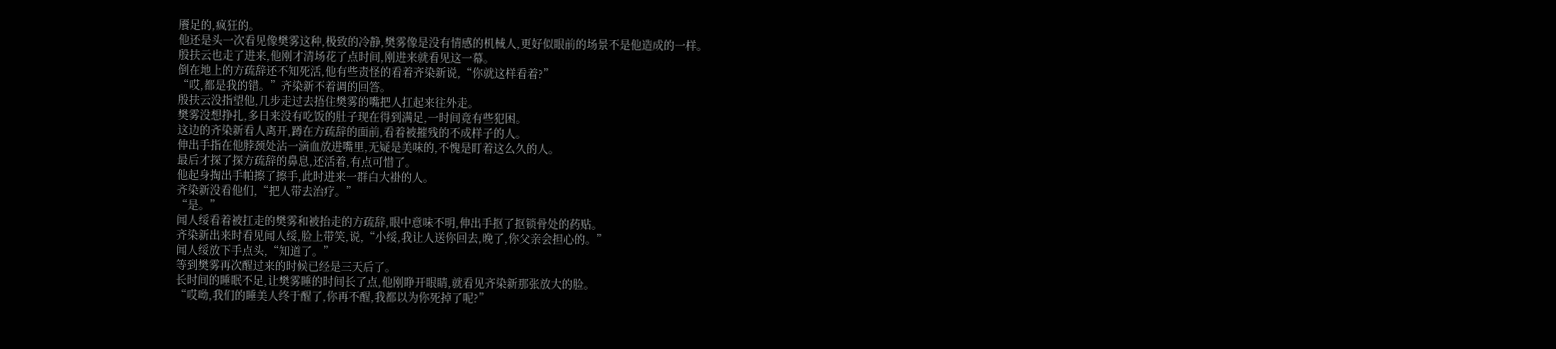餍足的,疯狂的。
他还是头一次看见像樊雾这种,极致的冷静,樊雾像是没有情感的机械人,更好似眼前的场景不是他造成的一样。
殷扶云也走了进来,他刚才清场花了点时间,刚进来就看见这一幕。
倒在地上的方疏辞还不知死活,他有些责怪的看着齐染新说,“你就这样看着?”
“哎,都是我的错。”齐染新不着调的回答。
殷扶云没指望他,几步走过去捂住樊雾的嘴把人扛起来往外走。
樊雾没想挣扎,多日来没有吃饭的肚子现在得到满足,一时间竟有些犯困。
这边的齐染新看人离开,蹲在方疏辞的面前,看着被摧残的不成样子的人。
伸出手指在他脖颈处沾一滴血放进嘴里,无疑是美味的,不愧是盯着这么久的人。
最后才探了探方疏辞的鼻息,还活着,有点可惜了。
他起身掏出手帕擦了擦手,此时进来一群白大褂的人。
齐染新没看他们,“把人带去治疗。”
“是。”
闻人绥看着被扛走的樊雾和被抬走的方疏辞,眼中意味不明,伸出手抠了抠锁骨处的药贴。
齐染新出来时看见闻人绥,脸上带笑,说,“小绥,我让人送你回去,晚了,你父亲会担心的。”
闻人绥放下手点头,“知道了。”
等到樊雾再次醒过来的时候已经是三天后了。
长时间的睡眠不足,让樊雾睡的时间长了点,他刚睁开眼睛,就看见齐染新那张放大的脸。
“哎呦,我们的睡美人终于醒了,你再不醒,我都以为你死掉了呢?”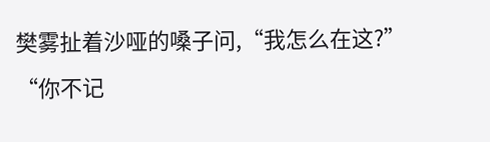樊雾扯着沙哑的嗓子问,“我怎么在这?”
“你不记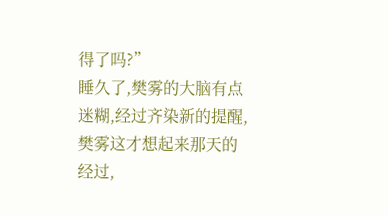得了吗?”
睡久了,樊雾的大脑有点迷糊,经过齐染新的提醒,樊雾这才想起来那天的经过,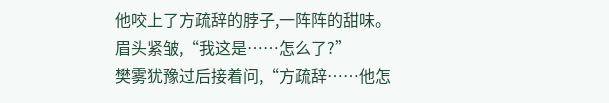他咬上了方疏辞的脖子,一阵阵的甜味。
眉头紧皱,“我这是……怎么了?”
樊雾犹豫过后接着问,“方疏辞……他怎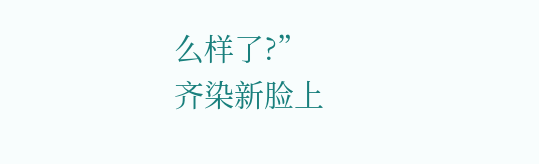么样了?”
齐染新脸上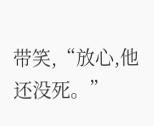带笑,“放心,他还没死。”